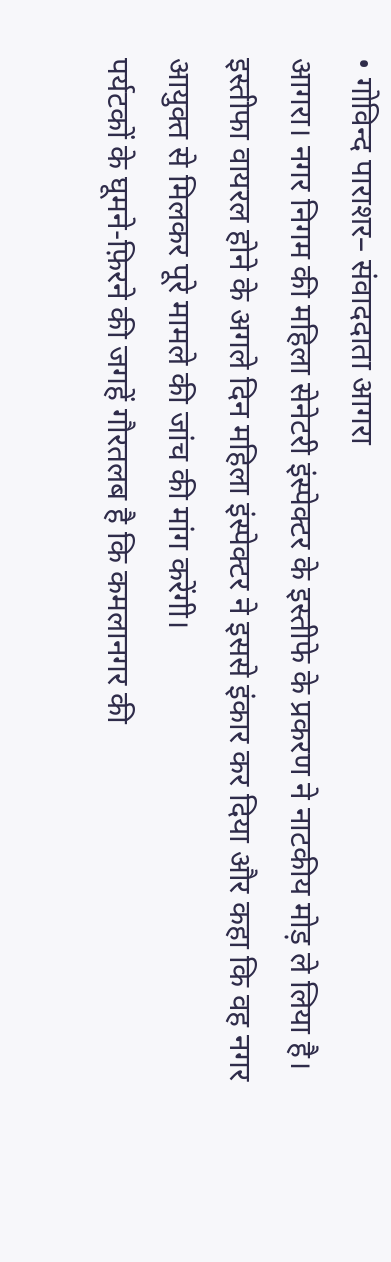• गोविन्द पाराशर– संवाददाता आगरा
आगरा। नगर निगम की महिला सेनेटरी इंस्पेक्टर के इस्तीफे के प्रकरण ने नाटकीय मोड़ ले लिया है। इस्तीफा वायरल होने के अगले दिन महिला इंस्पेक्टर ने इससे इंकार कर दिया और कहा कि वह नगर आयुक्त से मिलकर पूरे मामले की जांच की मांग करेंगी।
पर्यटकों के घूमने-फ़िरने की जगहें गौरतलब है कि कमलानगर की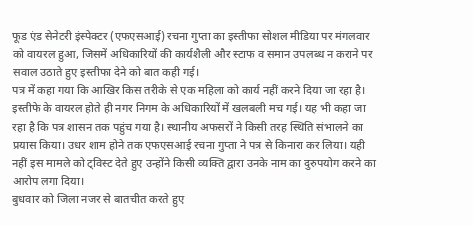फूड एंड सेनेटरी इंस्पेक्टर (एफएसआई) रचना गुप्ता का इस्तीफा सोशल मीडिया पर मंगलवार को वायरल हुआ, जिसमें अधिकारियों की कार्यशैली और स्टाफ व समान उपलब्ध न कराने पर सवाल उठाते हुए इस्तीफा देने को बात कही गई।
पत्र में कहा गया कि आखिर किस तरीके से एक महिला को कार्य नहीं करने दिया जा रहा है। इस्तीफे के वायरल होते ही नगर निगम के अधिकारियों में खलबली मच गई। यह भी कहा जा रहा है कि पत्र शासन तक पहुंच गया है। स्थानीय अफसरों ने किसी तरह स्थिति संभालने का प्रयास किया। उधर शाम होने तक एफएसआई रचना गुप्ता ने पत्र से किनारा कर लिया। यही नहीं इस मामले को ट्विस्ट देते हुए उन्होंने किसी व्यक्ति द्वारा उनके नाम का दुरुपयोग करने का आरोप लगा दिया।
बुधवार को जिला नजर से बातचीत करते हुए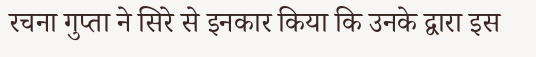रचना गुप्ता ने सिरे से इनकार किया कि उनके द्वारा इस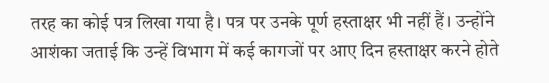तरह का कोई पत्र लिखा गया है। पत्र पर उनके पूर्ण हस्ताक्षर भी नहीं हैं। उन्होंने आशंका जताई कि उन्हें विभाग में कई कागजों पर आए दिन हस्ताक्षर करने होते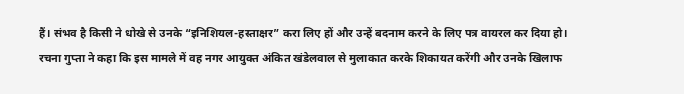हैं। संभव है किसी ने धोखे से उनके “इनिशियल-हस्ताक्षर” करा लिए हों और उन्हें बदनाम करने के लिए पत्र वायरल कर दिया हो।
रचना गुप्ता ने कहा कि इस मामले में वह नगर आयुक्त अंकित खंडेलवाल से मुलाकात करके शिकायत करेंगी और उनके खिलाफ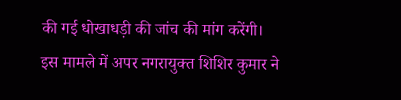की गई धोखाधड़ी की जांच की मांग करेंगी।
इस मामले में अपर नगरायुक्त शिशिर कुमार ने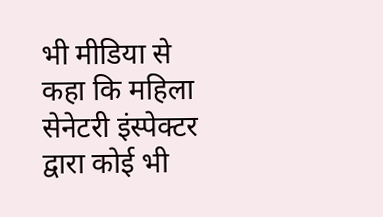भी मीडिया से कहा कि महिला सेनेटरी इंस्पेक्टर द्वारा कोई भी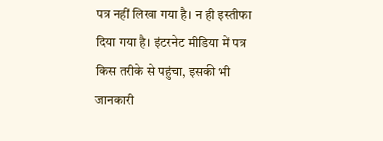पत्र नहीं लिखा गया है। न ही इस्तीफा दिया गया है। इंटरनेट मीडिया में पत्र किस तरीके से पहुंचा, इसकी भी जानकारी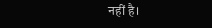नहीं है।